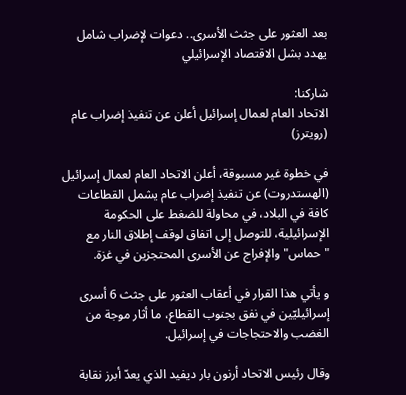بعد العثور على جثث الأسرى.. دعوات لإضراب شامل يهدد بشل الاقتصاد الإسرائيلي

شاركنا:
الاتحاد العام لعمال إسرائيل أعلن عن تنفيذ إضراب عام (رويترز)

في خطوة غير مسبوقة، أعلن الاتحاد العام لعمال إسرائيل (الهستدروت) عن تنفيذ إضراب عام يشمل القطاعات كافة في البلاد، في محاولة للضغط على الحكومة الإسرائيلية، للتوصل إلى اتفاق لوقف إطلاق النار مع "حماس" والإفراج عن الأسرى المحتجزين في غزة.

و يأتي هذا القرار في أعقاب العثور على جثث 6 أسرى إسرائيليّين في نفق بجنوب القطاع، ما أثار موجة من الغضب والاحتجاجات في إسرائيل.

وقال رئيس الاتحاد أرنون بار ديفيد الذي يعدّ أبرز نقابة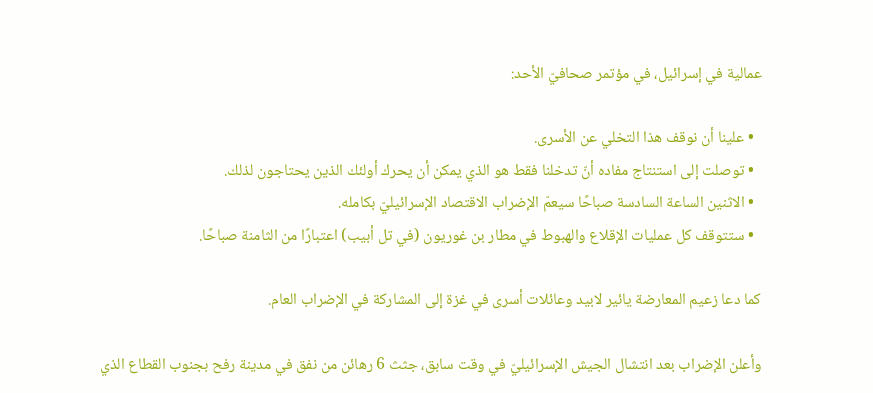عمالية في إسرائيل، في مؤتمر صحافيّ الأحد:

  • علينا أن نوقف هذا التخلي عن الأسرى.
  • توصلت إلى استنتاج مفاده أنّ تدخلنا فقط هو الذي يمكن أن يحرك أولئك الذين يحتاجون لذلك.
  • الاثنين الساعة السادسة صباحًا سيعمّ الإضراب الاقتصاد الإسرائيليّ بكامله.
  • ستتوقف كل عمليات الإقلاع والهبوط في مطار بن غوريون (في تل أبيب) اعتبارًا من الثامنة صباحًا.

كما دعا زعيم المعارضة يائير لابيد وعائلات أسرى في غزة إلى المشاركة في الإضراب العام.

وأعلن الإضراب بعد انتشال الجيش الإسرائيليّ في وقت سابق، جثث 6 رهائن من نفق في مدينة رفح بجنوب القطاع الذي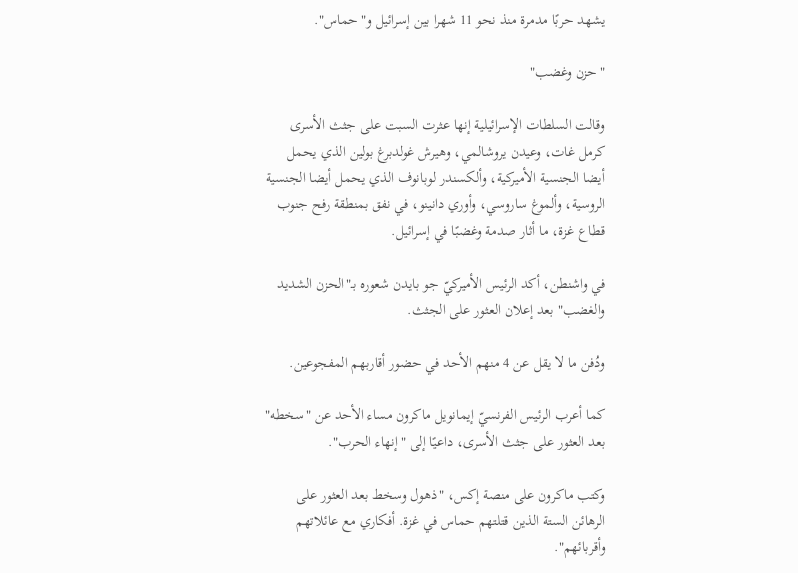يشهد حربًا مدمرة منذ نحو 11 شهرا بين إسرائيل و"حماس".

"حزن وغضب"

وقالت السلطات الإسرائيلية إنها عثرت السبت على جثث الأسرى كرمل غات، وعيدن يروشالمي، وهيرش غولدبرغ بولين الذي يحمل أيضا الجنسية الأميركية، وألكسندر لوبانوف الذي يحمل أيضا الجنسية الروسية، وألموغ ساروسي، وأوري دانينو، في نفق بمنطقة رفح جنوب قطاع غزة، ما أثار صدمة وغضبًا في إسرائيل.

في واشنطن، أكد الرئيس الأميركيّ جو بايدن شعوره بـ"الحزن الشديد والغضب" بعد إعلان العثور على الجثث.

ودُفن ما لا يقل عن 4 منهم الأحد في حضور أقاربهم المفجوعين.

كما أعرب الرئيس الفرنسيّ إيمانويل ماكرون مساء الأحد عن "سخطه" بعد العثور على جثث الأسرى، داعيًا إلى "إنهاء الحرب".

وكتب ماكرون على منصة إكس، "ذهول وسخط بعد العثور على الرهائن الستة الذين قتلتهم حماس في غزة. أفكاري مع عائلاتهم وأقربائهم".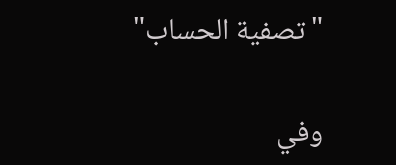"تصفية الحساب"

وفي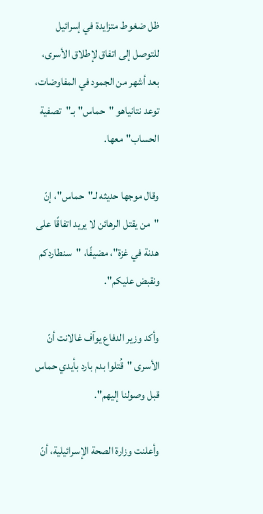ظل ضغوط متزايدة في إسرائيل للتوصل إلى اتفاق لإطلاق الأسرى، بعد أشهر من الجمود في المفاوضات، توعد نتانياهو "حماس" بـ"تصفية الحساب" معها.

وقال موجها حديثه لـ"حماس"، إنّ "من يقتل الرهائن لا يريد اتفاقًا على هدنة في غزة"، مضيفًا، "سنطاردكم ونقبض عليكم".

وأكد وزير الدفاع يوآف غالانت أنّ الأسرى "قُتلوا بدم بارد بأيدي حماس قبل وصولنا إليهم".

وأعلنت وزارة الصحة الإسرائيلية، أنّ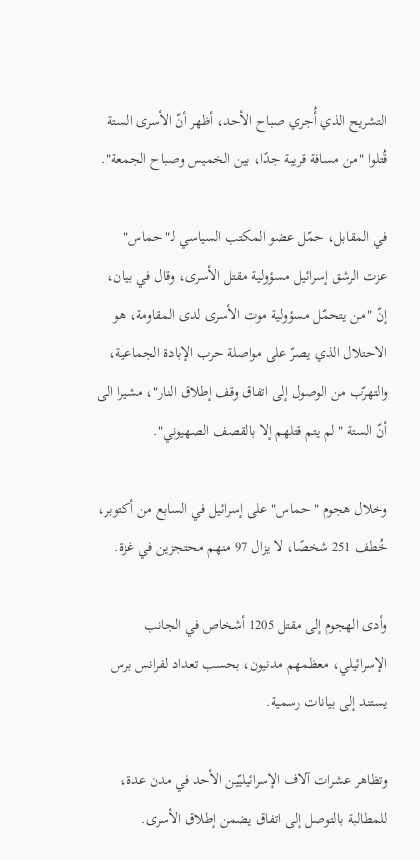التشريح الذي أُجري صباح الأحد، أظهر أنّ الأسرى الستة قُتلوا "من مسافة قريبة جدًا، بين الخميس وصباح الجمعة".

في المقابل، حمّل عضو المكتب السياسي لـ"حماس" عزت الرشق إسرائيل مسؤولية مقتل الأسرى، وقال في بيان، إنّ "من يتحمّل مسؤولية موت الأسرى لدى المقاومة، هو الاحتلال الذي يصرّ على مواصلة حرب الإبادة الجماعية، والتهرّب من الوصول إلى اتفاق وقف إطلاق النار"، مشيرا الى أنّ الستة "لم يتم قتلهم إلا بالقصف الصهيوني".

وخلال هجوم "حماس" على إسرائيل في السابع من أكتوبر، خُطف 251 شخصًا، لا يزال 97 منهم محتجزين في غزة.

وأدى الهجوم إلى مقتل 1205 أشخاص في الجانب الإسرائيلي، معظمهم مدنيون، بحسب تعداد لفرانس برس يستند إلى بيانات رسمية.

وتظاهر عشرات آلاف الإسرائيليّين الأحد في مدن عدة، للمطالبة بالتوصل إلى اتفاق يضمن إطلاق الأسرى.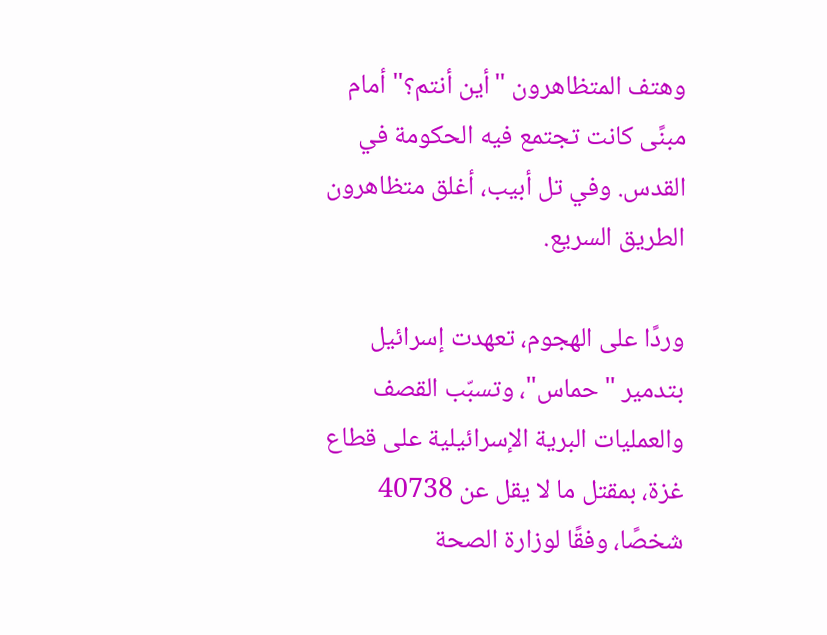وهتف المتظاهرون "أين أنتم؟" أمام مبنًى كانت تجتمع فيه الحكومة في القدس. وفي تل أبيب، أغلق متظاهرون الطريق السريع.

وردًا على الهجوم، تعهدت إسرائيل بتدمير "حماس"، وتسبّب القصف والعمليات البرية الإسرائيلية على قطاع غزة، بمقتل ما لا يقل عن 40738 شخصًا، وفقًا لوزارة الصحة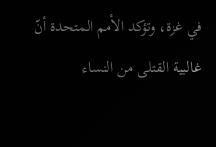في غزة، وتؤكد الأمم المتحدة أنّ غالبية القتلى من النساء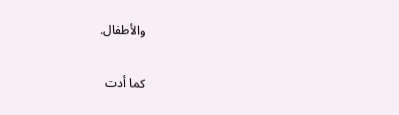والأطفال.

كما أدت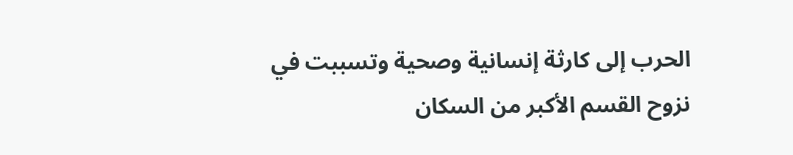الحرب إلى كارثة إنسانية وصحية وتسببت في نزوح القسم الأكبر من السكان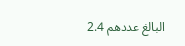البالغ عددهم 2.4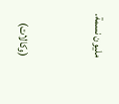مليون نسمة.


(وكالات)